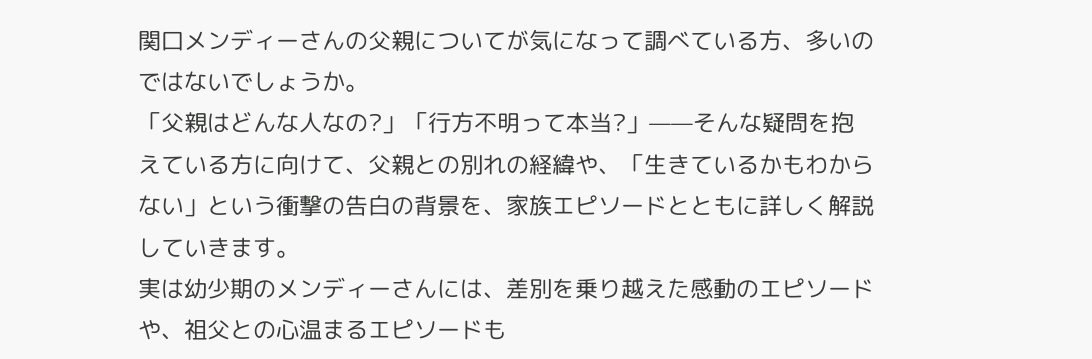関口メンディーさんの父親についてが気になって調べている方、多いのではないでしょうか。
「父親はどんな人なの?」「行方不明って本当?」——そんな疑問を抱えている方に向けて、父親との別れの経緯や、「生きているかもわからない」という衝撃の告白の背景を、家族エピソードとともに詳しく解説していきます。
実は幼少期のメンディーさんには、差別を乗り越えた感動のエピソードや、祖父との心温まるエピソードも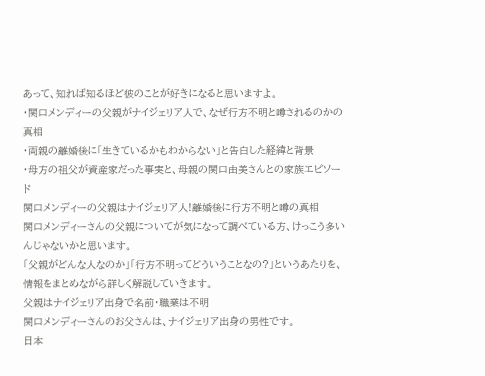あって、知れば知るほど彼のことが好きになると思いますよ。
・関口メンディーの父親がナイジェリア人で、なぜ行方不明と噂されるのかの真相
・両親の離婚後に「生きているかもわからない」と告白した経緯と背景
・母方の祖父が資産家だった事実と、母親の関口由美さんとの家族エピソード
関口メンディーの父親はナイジェリア人!離婚後に行方不明と噂の真相
関口メンディーさんの父親についてが気になって調べている方、けっこう多いんじゃないかと思います。
「父親がどんな人なのか」「行方不明ってどういうことなの?」というあたりを、情報をまとめながら詳しく解説していきます。
父親はナイジェリア出身で名前・職業は不明
関口メンディーさんのお父さんは、ナイジェリア出身の男性です。
日本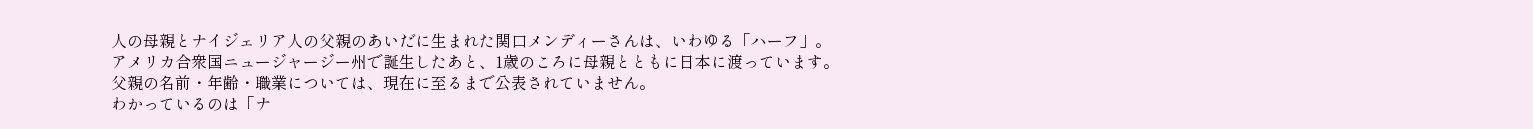人の母親とナイジェリア人の父親のあいだに生まれた関口メンディーさんは、いわゆる「ハーフ」。
アメリカ合衆国ニュージャージー州で誕生したあと、1歳のころに母親とともに日本に渡っています。
父親の名前・年齢・職業については、現在に至るまで公表されていません。
わかっているのは「ナ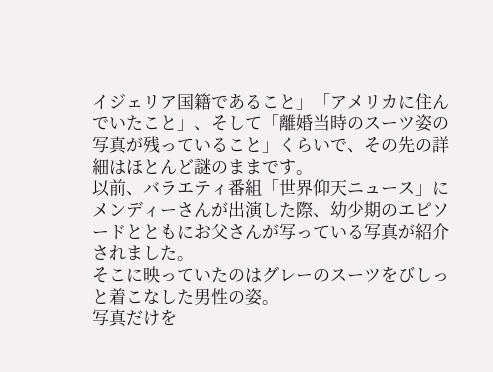イジェリア国籍であること」「アメリカに住んでいたこと」、そして「離婚当時のスーツ姿の写真が残っていること」くらいで、その先の詳細はほとんど謎のままです。
以前、バラエティ番組「世界仰天ニュース」にメンディーさんが出演した際、幼少期のエピソードとともにお父さんが写っている写真が紹介されました。
そこに映っていたのはグレーのスーツをびしっと着こなした男性の姿。
写真だけを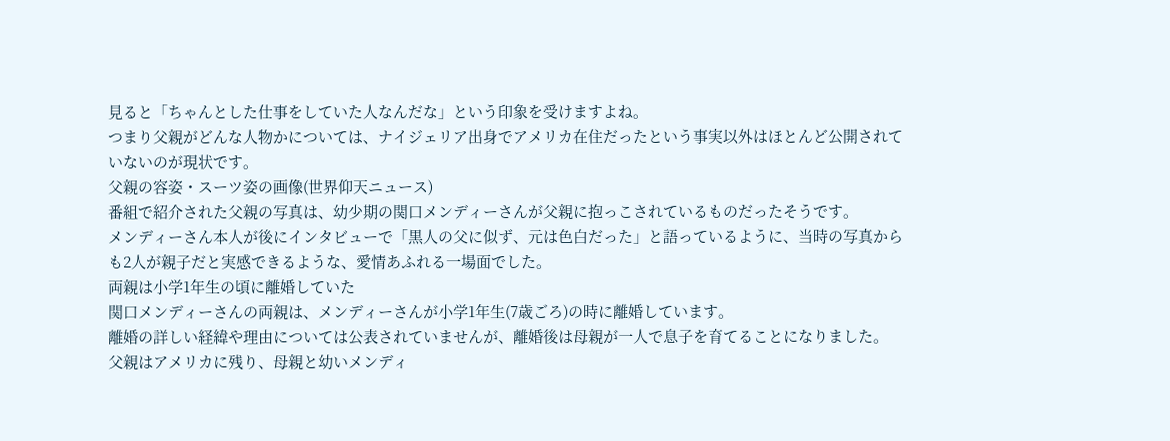見ると「ちゃんとした仕事をしていた人なんだな」という印象を受けますよね。
つまり父親がどんな人物かについては、ナイジェリア出身でアメリカ在住だったという事実以外はほとんど公開されていないのが現状です。
父親の容姿・スーツ姿の画像(世界仰天ニュース)
番組で紹介された父親の写真は、幼少期の関口メンディーさんが父親に抱っこされているものだったそうです。
メンディーさん本人が後にインタビューで「黒人の父に似ず、元は色白だった」と語っているように、当時の写真からも2人が親子だと実感できるような、愛情あふれる一場面でした。
両親は小学1年生の頃に離婚していた
関口メンディーさんの両親は、メンディーさんが小学1年生(7歳ごろ)の時に離婚しています。
離婚の詳しい経緯や理由については公表されていませんが、離婚後は母親が一人で息子を育てることになりました。
父親はアメリカに残り、母親と幼いメンディ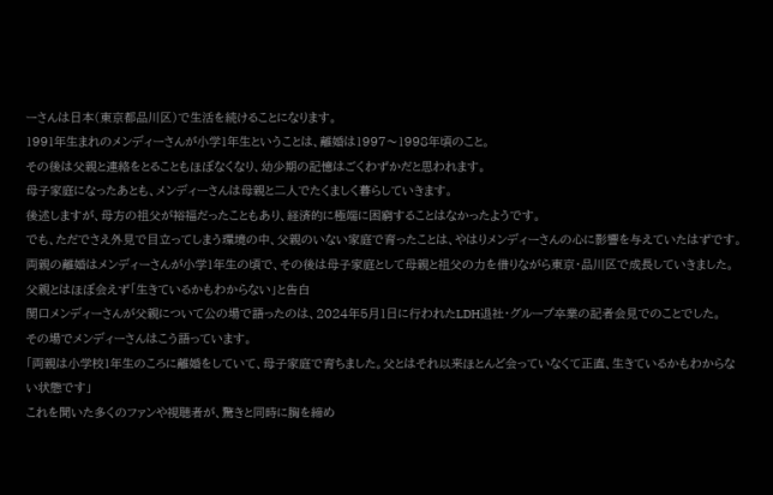ーさんは日本(東京都品川区)で生活を続けることになります。
1991年生まれのメンディーさんが小学1年生ということは、離婚は1997〜1998年頃のこと。
その後は父親と連絡をとることもほぼなくなり、幼少期の記憶はごくわずかだと思われます。
母子家庭になったあとも、メンディーさんは母親と二人でたくましく暮らしていきます。
後述しますが、母方の祖父が裕福だったこともあり、経済的に極端に困窮することはなかったようです。
でも、ただでさえ外見で目立ってしまう環境の中、父親のいない家庭で育ったことは、やはりメンディーさんの心に影響を与えていたはずです。
両親の離婚はメンディーさんが小学1年生の頃で、その後は母子家庭として母親と祖父の力を借りながら東京・品川区で成長していきました。
父親とはほぼ会えず「生きているかもわからない」と告白
関口メンディーさんが父親について公の場で語ったのは、2024年5月1日に行われたLDH退社・グループ卒業の記者会見でのことでした。
その場でメンディーさんはこう語っています。
「両親は小学校1年生のころに離婚をしていて、母子家庭で育ちました。父とはそれ以来ほとんど会っていなくて正直、生きているかもわからない状態です」
これを聞いた多くのファンや視聴者が、驚きと同時に胸を締め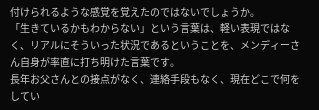付けられるような感覚を覚えたのではないでしょうか。
「生きているかもわからない」という言葉は、軽い表現ではなく、リアルにそういった状況であるということを、メンディーさん自身が率直に打ち明けた言葉です。
長年お父さんとの接点がなく、連絡手段もなく、現在どこで何をしてい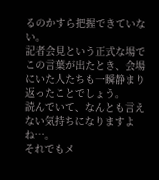るのかすら把握できていない。
記者会見という正式な場でこの言葉が出たとき、会場にいた人たちも一瞬静まり返ったことでしょう。
読んでいて、なんとも言えない気持ちになりますよね…。
それでもメ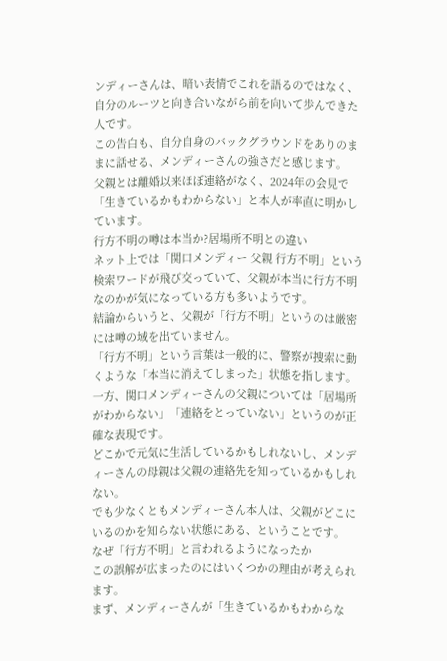ンディーさんは、暗い表情でこれを語るのではなく、自分のルーツと向き合いながら前を向いて歩んできた人です。
この告白も、自分自身のバックグラウンドをありのままに話せる、メンディーさんの強さだと感じます。
父親とは離婚以来ほぼ連絡がなく、2024年の会見で「生きているかもわからない」と本人が率直に明かしています。
行方不明の噂は本当か?居場所不明との違い
ネット上では「関口メンディー 父親 行方不明」という検索ワードが飛び交っていて、父親が本当に行方不明なのかが気になっている方も多いようです。
結論からいうと、父親が「行方不明」というのは厳密には噂の域を出ていません。
「行方不明」という言葉は一般的に、警察が捜索に動くような「本当に消えてしまった」状態を指します。
一方、関口メンディーさんの父親については「居場所がわからない」「連絡をとっていない」というのが正確な表現です。
どこかで元気に生活しているかもしれないし、メンディーさんの母親は父親の連絡先を知っているかもしれない。
でも少なくともメンディーさん本人は、父親がどこにいるのかを知らない状態にある、ということです。
なぜ「行方不明」と言われるようになったか
この誤解が広まったのにはいくつかの理由が考えられます。
まず、メンディーさんが「生きているかもわからな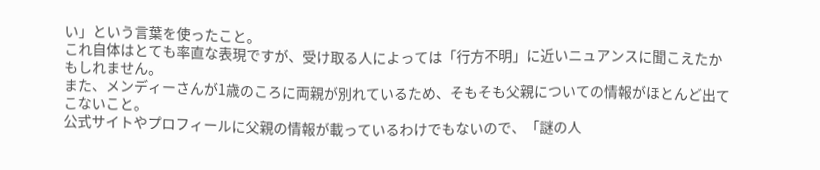い」という言葉を使ったこと。
これ自体はとても率直な表現ですが、受け取る人によっては「行方不明」に近いニュアンスに聞こえたかもしれません。
また、メンディーさんが1歳のころに両親が別れているため、そもそも父親についての情報がほとんど出てこないこと。
公式サイトやプロフィールに父親の情報が載っているわけでもないので、「謎の人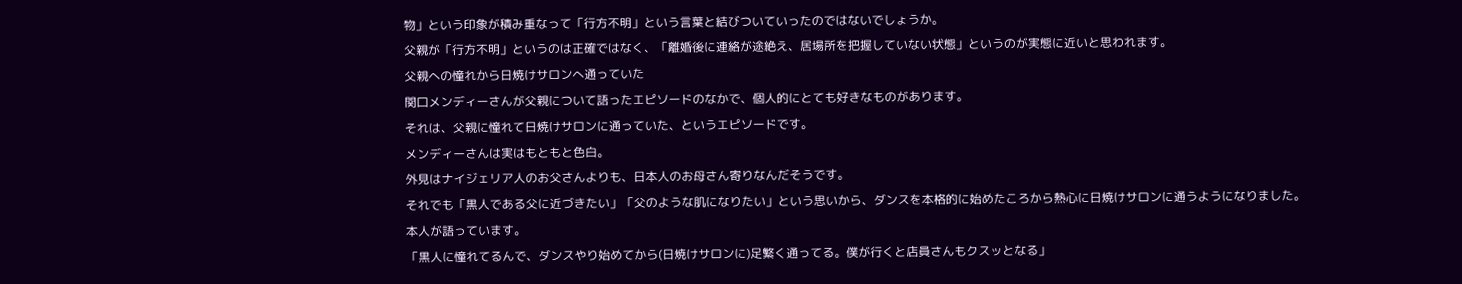物」という印象が積み重なって「行方不明」という言葉と結びついていったのではないでしょうか。
父親が「行方不明」というのは正確ではなく、「離婚後に連絡が途絶え、居場所を把握していない状態」というのが実態に近いと思われます。
父親への憧れから日焼けサロンへ通っていた
関口メンディーさんが父親について語ったエピソードのなかで、個人的にとても好きなものがあります。
それは、父親に憧れて日焼けサロンに通っていた、というエピソードです。
メンディーさんは実はもともと色白。
外見はナイジェリア人のお父さんよりも、日本人のお母さん寄りなんだそうです。
それでも「黒人である父に近づきたい」「父のような肌になりたい」という思いから、ダンスを本格的に始めたころから熱心に日焼けサロンに通うようになりました。
本人が語っています。
「黒人に憧れてるんで、ダンスやり始めてから(日焼けサロンに)足繁く通ってる。僕が行くと店員さんもクスッとなる」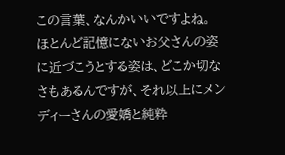この言葉、なんかいいですよね。
ほとんど記憶にないお父さんの姿に近づこうとする姿は、どこか切なさもあるんですが、それ以上にメンディーさんの愛嬌と純粋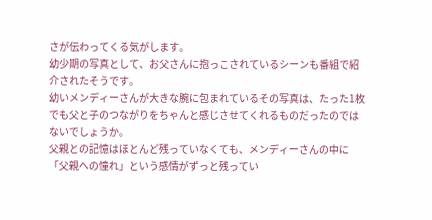さが伝わってくる気がします。
幼少期の写真として、お父さんに抱っこされているシーンも番組で紹介されたそうです。
幼いメンディーさんが大きな腕に包まれているその写真は、たった1枚でも父と子のつながりをちゃんと感じさせてくれるものだったのではないでしょうか。
父親との記憶はほとんど残っていなくても、メンディーさんの中に「父親への憧れ」という感情がずっと残ってい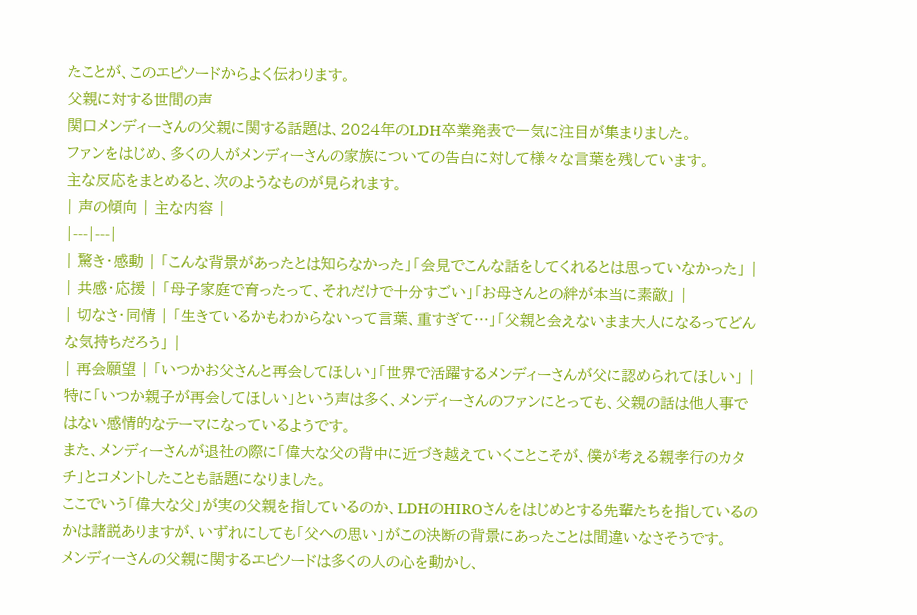たことが、このエピソードからよく伝わります。
父親に対する世間の声
関口メンディーさんの父親に関する話題は、2024年のLDH卒業発表で一気に注目が集まりました。
ファンをはじめ、多くの人がメンディーさんの家族についての告白に対して様々な言葉を残しています。
主な反応をまとめると、次のようなものが見られます。
| 声の傾向 | 主な内容 |
|---|---|
| 驚き・感動 | 「こんな背景があったとは知らなかった」「会見でこんな話をしてくれるとは思っていなかった」 |
| 共感・応援 | 「母子家庭で育ったって、それだけで十分すごい」「お母さんとの絆が本当に素敵」 |
| 切なさ・同情 | 「生きているかもわからないって言葉、重すぎて…」「父親と会えないまま大人になるってどんな気持ちだろう」 |
| 再会願望 | 「いつかお父さんと再会してほしい」「世界で活躍するメンディーさんが父に認められてほしい」 |
特に「いつか親子が再会してほしい」という声は多く、メンディーさんのファンにとっても、父親の話は他人事ではない感情的なテーマになっているようです。
また、メンディーさんが退社の際に「偉大な父の背中に近づき越えていくことこそが、僕が考える親孝行のカタチ」とコメントしたことも話題になりました。
ここでいう「偉大な父」が実の父親を指しているのか、LDHのHIROさんをはじめとする先輩たちを指しているのかは諸説ありますが、いずれにしても「父への思い」がこの決断の背景にあったことは間違いなさそうです。
メンディーさんの父親に関するエピソードは多くの人の心を動かし、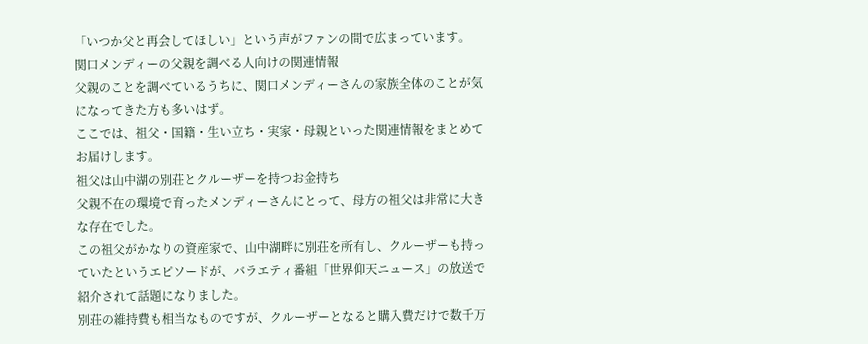「いつか父と再会してほしい」という声がファンの間で広まっています。
関口メンディーの父親を調べる人向けの関連情報
父親のことを調べているうちに、関口メンディーさんの家族全体のことが気になってきた方も多いはず。
ここでは、祖父・国籍・生い立ち・実家・母親といった関連情報をまとめてお届けします。
祖父は山中湖の別荘とクルーザーを持つお金持ち
父親不在の環境で育ったメンディーさんにとって、母方の祖父は非常に大きな存在でした。
この祖父がかなりの資産家で、山中湖畔に別荘を所有し、クルーザーも持っていたというエピソードが、バラエティ番組「世界仰天ニュース」の放送で紹介されて話題になりました。
別荘の維持費も相当なものですが、クルーザーとなると購入費だけで数千万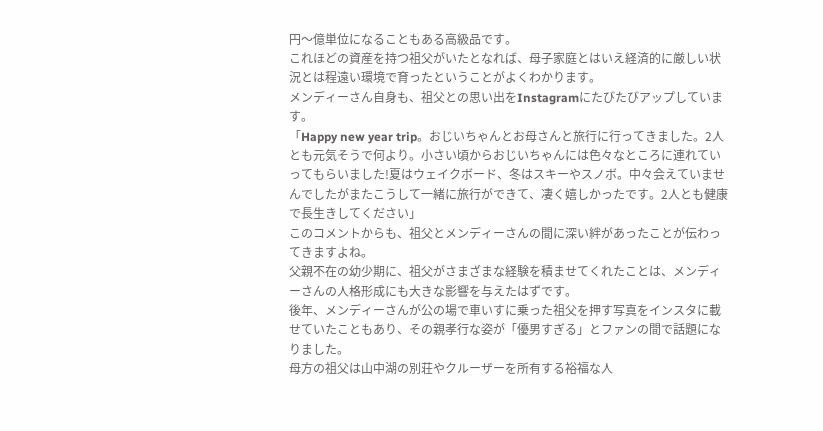円〜億単位になることもある高級品です。
これほどの資産を持つ祖父がいたとなれば、母子家庭とはいえ経済的に厳しい状況とは程遠い環境で育ったということがよくわかります。
メンディーさん自身も、祖父との思い出をInstagramにたびたびアップしています。
「Happy new year trip。おじいちゃんとお母さんと旅行に行ってきました。2人とも元気そうで何より。小さい頃からおじいちゃんには色々なところに連れていってもらいました!夏はウェイクボード、冬はスキーやスノボ。中々会えていませんでしたがまたこうして一緒に旅行ができて、凄く嬉しかったです。2人とも健康で長生きしてください」
このコメントからも、祖父とメンディーさんの間に深い絆があったことが伝わってきますよね。
父親不在の幼少期に、祖父がさまざまな経験を積ませてくれたことは、メンディーさんの人格形成にも大きな影響を与えたはずです。
後年、メンディーさんが公の場で車いすに乗った祖父を押す写真をインスタに載せていたこともあり、その親孝行な姿が「優男すぎる」とファンの間で話題になりました。
母方の祖父は山中湖の別荘やクルーザーを所有する裕福な人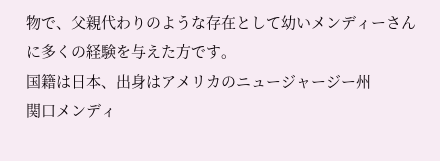物で、父親代わりのような存在として幼いメンディーさんに多くの経験を与えた方です。
国籍は日本、出身はアメリカのニュージャージー州
関口メンディ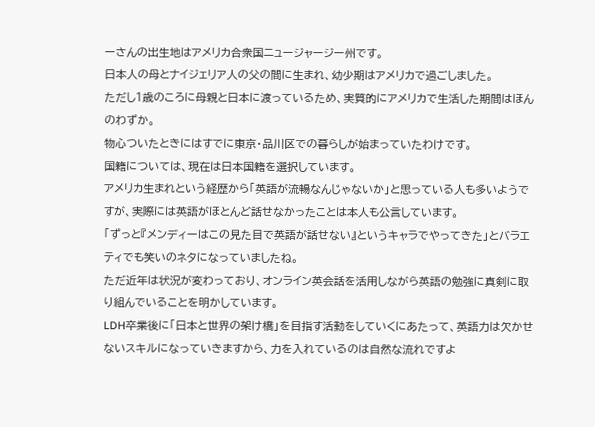ーさんの出生地はアメリカ合衆国ニュージャージー州です。
日本人の母とナイジェリア人の父の間に生まれ、幼少期はアメリカで過ごしました。
ただし1歳のころに母親と日本に渡っているため、実質的にアメリカで生活した期間はほんのわずか。
物心ついたときにはすでに東京・品川区での暮らしが始まっていたわけです。
国籍については、現在は日本国籍を選択しています。
アメリカ生まれという経歴から「英語が流暢なんじゃないか」と思っている人も多いようですが、実際には英語がほとんど話せなかったことは本人も公言しています。
「ずっと『メンディーはこの見た目で英語が話せない』というキャラでやってきた」とバラエティでも笑いのネタになっていましたね。
ただ近年は状況が変わっており、オンライン英会話を活用しながら英語の勉強に真剣に取り組んでいることを明かしています。
LDH卒業後に「日本と世界の架け橋」を目指す活動をしていくにあたって、英語力は欠かせないスキルになっていきますから、力を入れているのは自然な流れですよ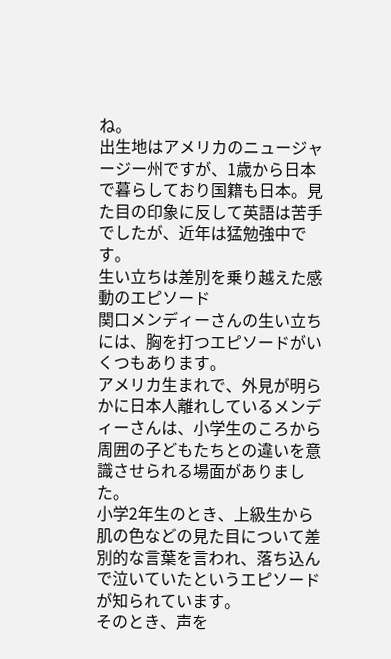ね。
出生地はアメリカのニュージャージー州ですが、1歳から日本で暮らしており国籍も日本。見た目の印象に反して英語は苦手でしたが、近年は猛勉強中です。
生い立ちは差別を乗り越えた感動のエピソード
関口メンディーさんの生い立ちには、胸を打つエピソードがいくつもあります。
アメリカ生まれで、外見が明らかに日本人離れしているメンディーさんは、小学生のころから周囲の子どもたちとの違いを意識させられる場面がありました。
小学2年生のとき、上級生から肌の色などの見た目について差別的な言葉を言われ、落ち込んで泣いていたというエピソードが知られています。
そのとき、声を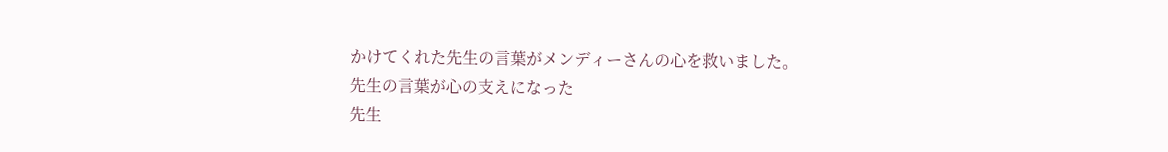かけてくれた先生の言葉がメンディーさんの心を救いました。
先生の言葉が心の支えになった
先生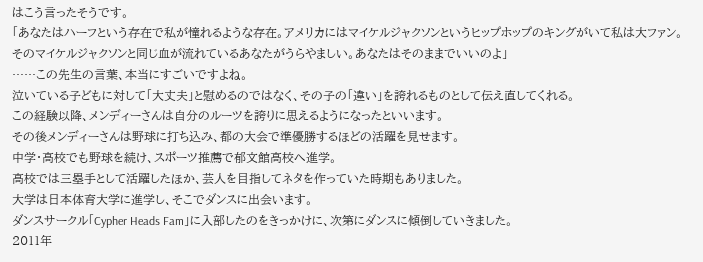はこう言ったそうです。
「あなたはハーフという存在で私が憧れるような存在。アメリカにはマイケルジャクソンというヒップホップのキングがいて私は大ファン。そのマイケルジャクソンと同じ血が流れているあなたがうらやましい。あなたはそのままでいいのよ」
……この先生の言葉、本当にすごいですよね。
泣いている子どもに対して「大丈夫」と慰めるのではなく、その子の「違い」を誇れるものとして伝え直してくれる。
この経験以降、メンディーさんは自分のルーツを誇りに思えるようになったといいます。
その後メンディーさんは野球に打ち込み、都の大会で準優勝するほどの活躍を見せます。
中学・高校でも野球を続け、スポーツ推薦で郁文館高校へ進学。
高校では三塁手として活躍したほか、芸人を目指してネタを作っていた時期もありました。
大学は日本体育大学に進学し、そこでダンスに出会います。
ダンスサークル「Cypher Heads Fam」に入部したのをきっかけに、次第にダンスに傾倒していきました。
2011年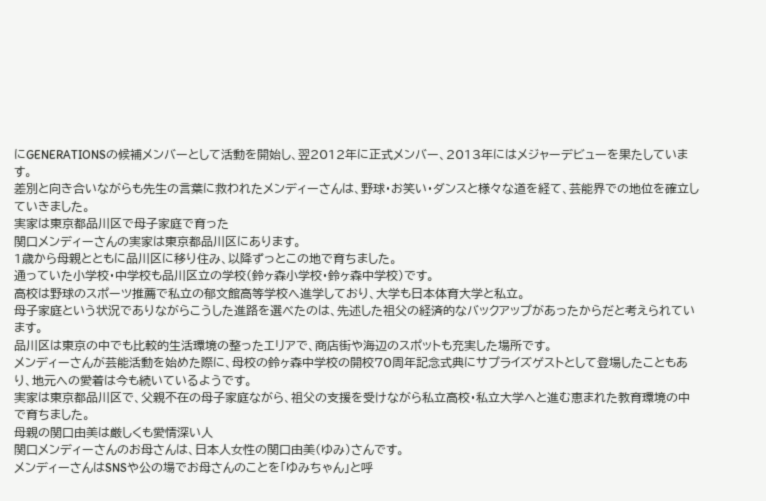にGENERATIONSの候補メンバーとして活動を開始し、翌2012年に正式メンバー、2013年にはメジャーデビューを果たしています。
差別と向き合いながらも先生の言葉に救われたメンディーさんは、野球・お笑い・ダンスと様々な道を経て、芸能界での地位を確立していきました。
実家は東京都品川区で母子家庭で育った
関口メンディーさんの実家は東京都品川区にあります。
1歳から母親とともに品川区に移り住み、以降ずっとこの地で育ちました。
通っていた小学校・中学校も品川区立の学校(鈴ヶ森小学校・鈴ヶ森中学校)です。
高校は野球のスポーツ推薦で私立の郁文館高等学校へ進学しており、大学も日本体育大学と私立。
母子家庭という状況でありながらこうした進路を選べたのは、先述した祖父の経済的なバックアップがあったからだと考えられています。
品川区は東京の中でも比較的生活環境の整ったエリアで、商店街や海辺のスポットも充実した場所です。
メンディーさんが芸能活動を始めた際に、母校の鈴ヶ森中学校の開校70周年記念式典にサプライズゲストとして登場したこともあり、地元への愛着は今も続いているようです。
実家は東京都品川区で、父親不在の母子家庭ながら、祖父の支援を受けながら私立高校・私立大学へと進む恵まれた教育環境の中で育ちました。
母親の関口由美は厳しくも愛情深い人
関口メンディーさんのお母さんは、日本人女性の関口由美(ゆみ)さんです。
メンディーさんはSNSや公の場でお母さんのことを「ゆみちゃん」と呼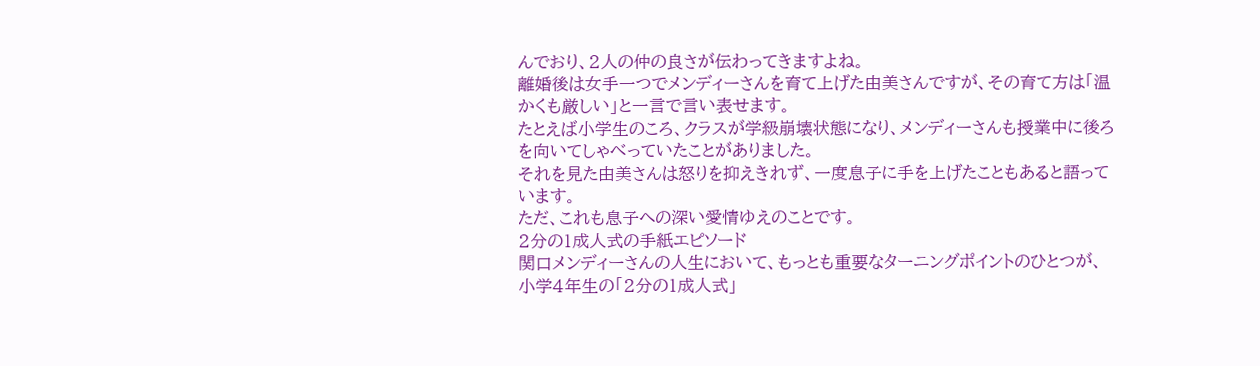んでおり、2人の仲の良さが伝わってきますよね。
離婚後は女手一つでメンディーさんを育て上げた由美さんですが、その育て方は「温かくも厳しい」と一言で言い表せます。
たとえば小学生のころ、クラスが学級崩壊状態になり、メンディーさんも授業中に後ろを向いてしゃべっていたことがありました。
それを見た由美さんは怒りを抑えきれず、一度息子に手を上げたこともあると語っています。
ただ、これも息子への深い愛情ゆえのことです。
2分の1成人式の手紙エピソード
関口メンディーさんの人生において、もっとも重要なターニングポイントのひとつが、小学4年生の「2分の1成人式」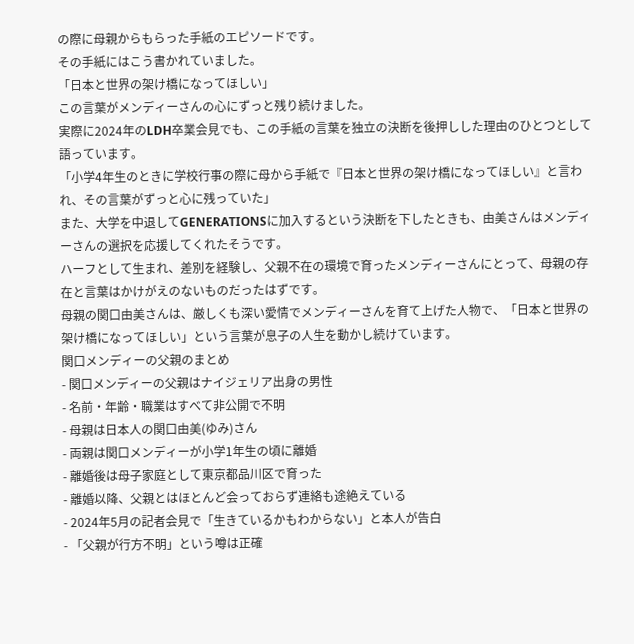の際に母親からもらった手紙のエピソードです。
その手紙にはこう書かれていました。
「日本と世界の架け橋になってほしい」
この言葉がメンディーさんの心にずっと残り続けました。
実際に2024年のLDH卒業会見でも、この手紙の言葉を独立の決断を後押しした理由のひとつとして語っています。
「小学4年生のときに学校行事の際に母から手紙で『日本と世界の架け橋になってほしい』と言われ、その言葉がずっと心に残っていた」
また、大学を中退してGENERATIONSに加入するという決断を下したときも、由美さんはメンディーさんの選択を応援してくれたそうです。
ハーフとして生まれ、差別を経験し、父親不在の環境で育ったメンディーさんにとって、母親の存在と言葉はかけがえのないものだったはずです。
母親の関口由美さんは、厳しくも深い愛情でメンディーさんを育て上げた人物で、「日本と世界の架け橋になってほしい」という言葉が息子の人生を動かし続けています。
関口メンディーの父親のまとめ
- 関口メンディーの父親はナイジェリア出身の男性
- 名前・年齢・職業はすべて非公開で不明
- 母親は日本人の関口由美(ゆみ)さん
- 両親は関口メンディーが小学1年生の頃に離婚
- 離婚後は母子家庭として東京都品川区で育った
- 離婚以降、父親とはほとんど会っておらず連絡も途絶えている
- 2024年5月の記者会見で「生きているかもわからない」と本人が告白
- 「父親が行方不明」という噂は正確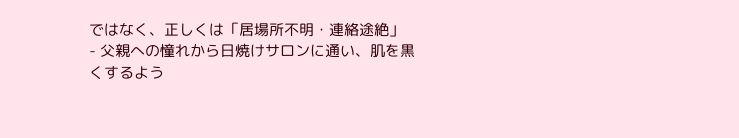ではなく、正しくは「居場所不明・連絡途絶」
- 父親への憧れから日焼けサロンに通い、肌を黒くするよう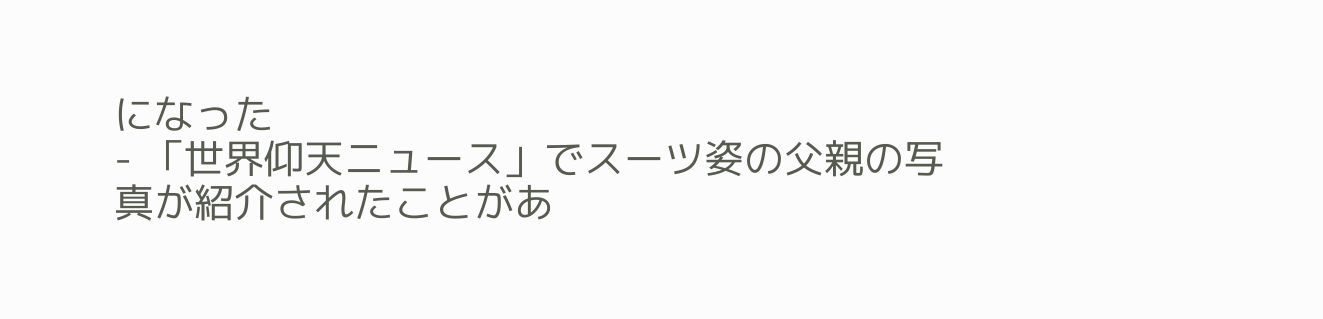になった
- 「世界仰天ニュース」でスーツ姿の父親の写真が紹介されたことがあ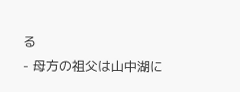る
- 母方の祖父は山中湖に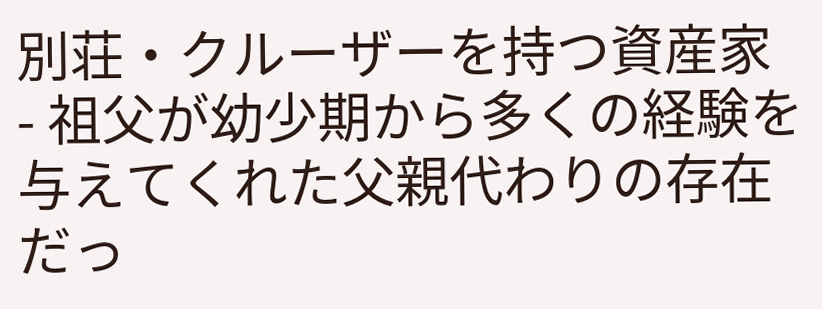別荘・クルーザーを持つ資産家
- 祖父が幼少期から多くの経験を与えてくれた父親代わりの存在だっ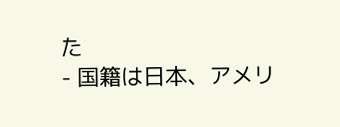た
- 国籍は日本、アメリ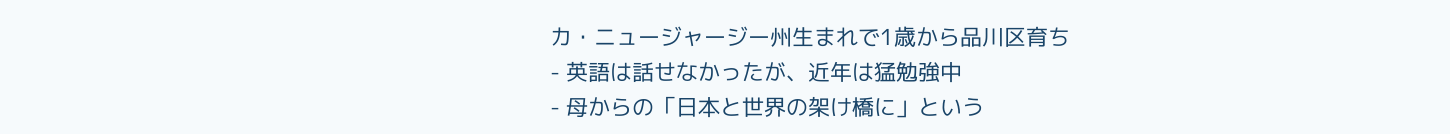カ・ニュージャージー州生まれで1歳から品川区育ち
- 英語は話せなかったが、近年は猛勉強中
- 母からの「日本と世界の架け橋に」という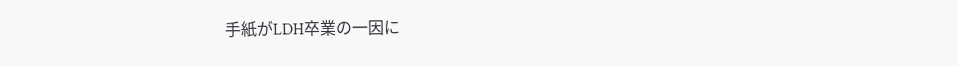手紙がLDH卒業の一因に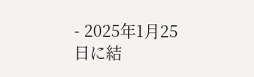- 2025年1月25日に結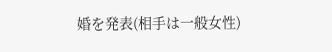婚を発表(相手は一般女性)